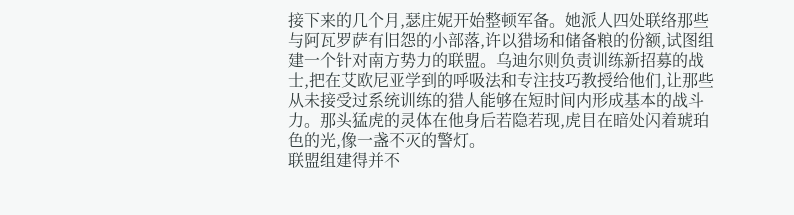接下来的几个月,瑟庄妮开始整顿军备。她派人四处联络那些与阿瓦罗萨有旧怨的小部落,许以猎场和储备粮的份额,试图组建一个针对南方势力的联盟。乌迪尔则负责训练新招募的战士,把在艾欧尼亚学到的呼吸法和专注技巧教授给他们,让那些从未接受过系统训练的猎人能够在短时间内形成基本的战斗力。那头猛虎的灵体在他身后若隐若现,虎目在暗处闪着琥珀色的光,像一盏不灭的警灯。
联盟组建得并不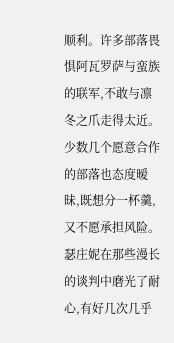顺利。许多部落畏惧阿瓦罗萨与蛮族的联军,不敢与凛冬之爪走得太近。少数几个愿意合作的部落也态度暧昧,既想分一杯羹,又不愿承担风险。瑟庄妮在那些漫长的谈判中磨光了耐心,有好几次几乎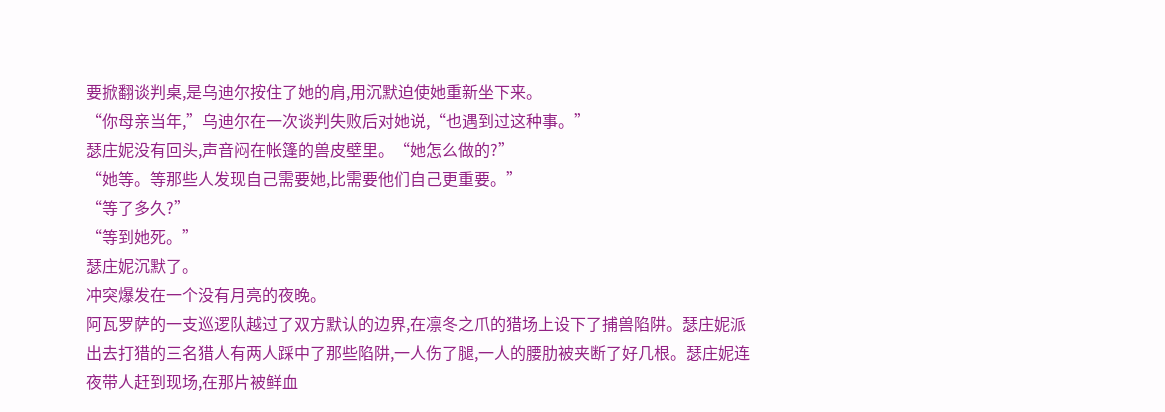要掀翻谈判桌,是乌迪尔按住了她的肩,用沉默迫使她重新坐下来。
“你母亲当年,”乌迪尔在一次谈判失败后对她说,“也遇到过这种事。”
瑟庄妮没有回头,声音闷在帐篷的兽皮壁里。“她怎么做的?”
“她等。等那些人发现自己需要她,比需要他们自己更重要。”
“等了多久?”
“等到她死。”
瑟庄妮沉默了。
冲突爆发在一个没有月亮的夜晚。
阿瓦罗萨的一支巡逻队越过了双方默认的边界,在凛冬之爪的猎场上设下了捕兽陷阱。瑟庄妮派出去打猎的三名猎人有两人踩中了那些陷阱,一人伤了腿,一人的腰肋被夹断了好几根。瑟庄妮连夜带人赶到现场,在那片被鲜血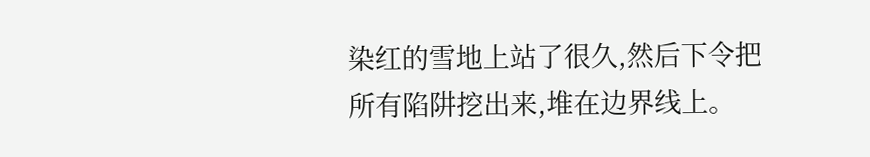染红的雪地上站了很久,然后下令把所有陷阱挖出来,堆在边界线上。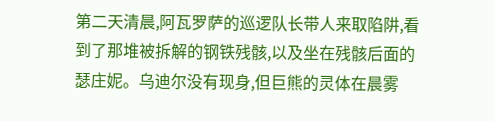第二天清晨,阿瓦罗萨的巡逻队长带人来取陷阱,看到了那堆被拆解的钢铁残骸,以及坐在残骸后面的瑟庄妮。乌迪尔没有现身,但巨熊的灵体在晨雾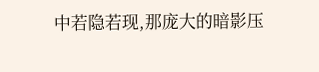中若隐若现,那庞大的暗影压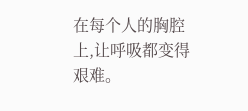在每个人的胸腔上,让呼吸都变得艰难。